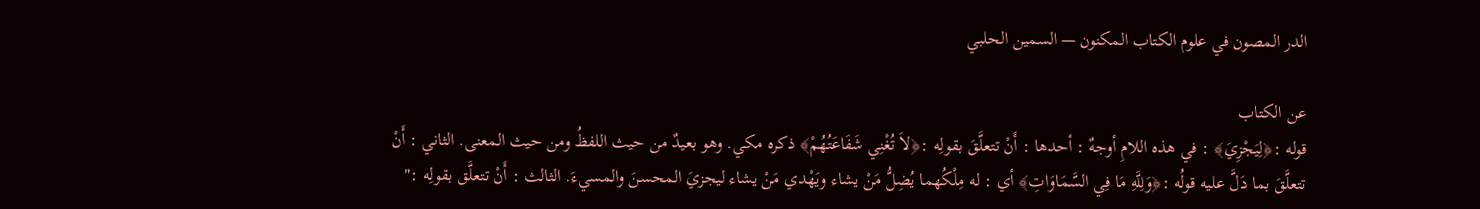الدر المصون في علوم الكتاب المكنون — السمين الحلبي

عن الكتاب
قوله :﴿لِيَجْزِيَ﴾ : في هذه اللامِ أوجهٌ : أحدها : أَنْ تتعلَّقَ بقولِه :﴿لاَ تُغْنِي شَفَاعَتُهُمْ﴾ ذكره مكي. وهو بعيدٌ من حيث اللفظُ ومن حيث المعنى. الثاني : أَنْ تتعلَّقَ بما دَلَّ عليه قولُه :﴿وَلِلَّهِ مَا فِي السَّمَاوَاتِ﴾ أي : له مِلْكُهما يُضِلُّ مَنْ يشاء ويَهْدي مَنْ يشاء ليجزيَ المحسنَ والمسيءَ. الثالث : أَنْ تتعلَّق بقولِه :"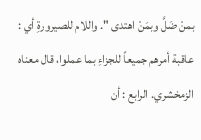بمنْ ضَلَّ وبمَنْ اهتدى ". واللام للصيرورةِ أي : عاقبة أمرهم جميعاً للجزاءِ بما عملوا، قال معناه الزمخشري. الرابع : أن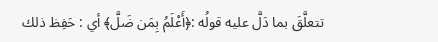تتعلَّقَ بما دَلَّ عليه قولُه :﴿أَعْلَمُ بِمَن ضَلَّ﴾ أي : حَفِظ ذلك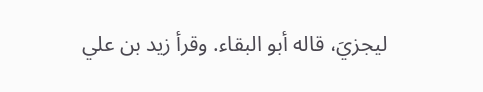ليجزيَ، قاله أبو البقاء. وقرأ زيد بن علي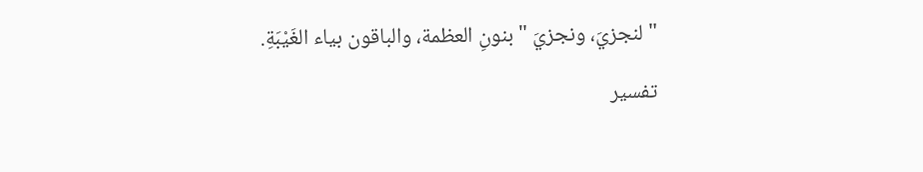" لنجزيَ، ونجزيَ " بنونِ العظمة، والباقون بياء الغَيْبَةِ.

تفسير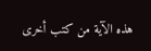هذه الآية من كتب أخرى